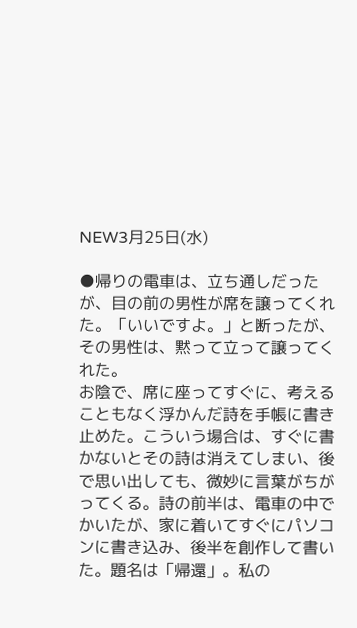NEW3月25日(水)

●帰りの電車は、立ち通しだったが、目の前の男性が席を譲ってくれた。「いいですよ。」と断ったが、その男性は、黙って立って譲ってくれた。
お陰で、席に座ってすぐに、考えることもなく浮かんだ詩を手帳に書き止めた。こういう場合は、すぐに書かないとその詩は消えてしまい、後で思い出しても、微妙に言葉がちがってくる。詩の前半は、電車の中でかいたが、家に着いてすぐにパソコンに書き込み、後半を創作して書いた。題名は「帰還」。私の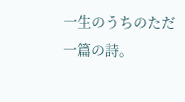一生のうちのただ一篇の詩。